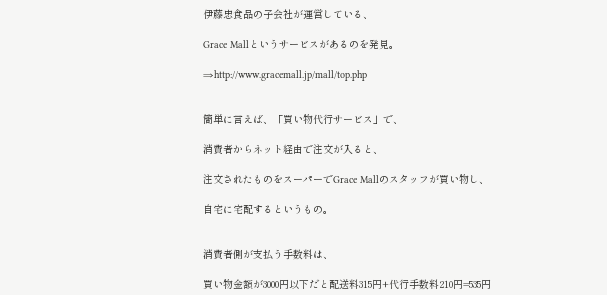伊藤忠食品の子会社が運営している、

Grace Mallというサービスがあるのを発見。

⇒http://www.gracemall.jp/mall/top.php


簡単に言えば、「買い物代行サービス」で、

消費者からネット経由で注文が入ると、

注文されたものをスーパーでGrace Mallのスタッフが買い物し、

自宅に宅配するというもの。


消費者側が支払う手数料は、

買い物金額が3000円以下だと配送料315円+代行手数料210円=535円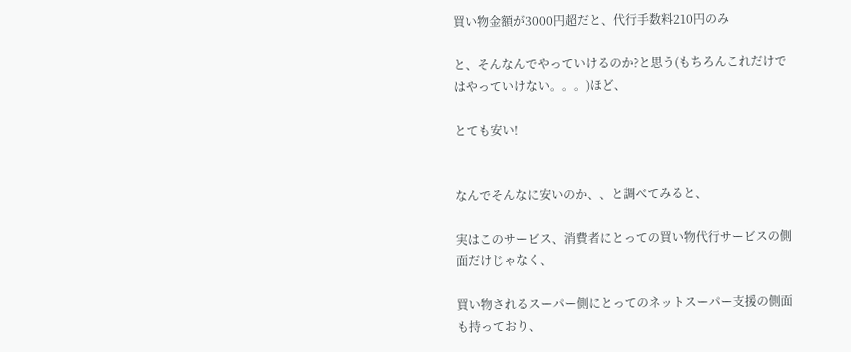買い物金額が3000円超だと、代行手数料210円のみ

と、そんなんでやっていけるのか?と思う(もちろんこれだけではやっていけない。。。)ほど、

とても安い!


なんでそんなに安いのか、、と調べてみると、

実はこのサービス、消費者にとっての買い物代行サービスの側面だけじゃなく、

買い物されるスーパー側にとってのネットスーパー支援の側面も持っており、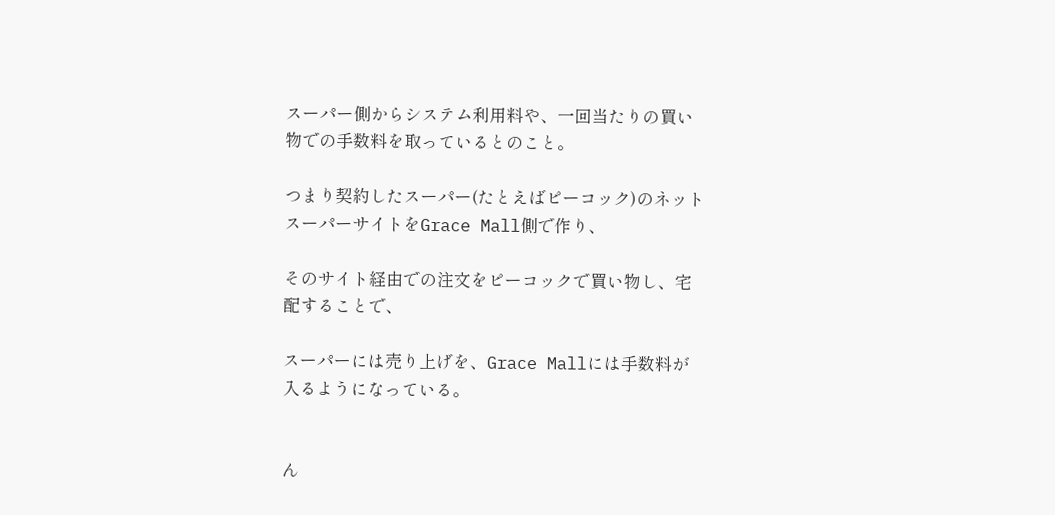スーパー側からシステム利用料や、一回当たりの買い物での手数料を取っているとのこと。

つまり契約したスーパー(たとえばピーコック)のネットスーパーサイトをGrace Mall側で作り、

そのサイト経由での注文をピーコックで買い物し、宅配することで、

スーパーには売り上げを、Grace Mallには手数料が入るようになっている。


ん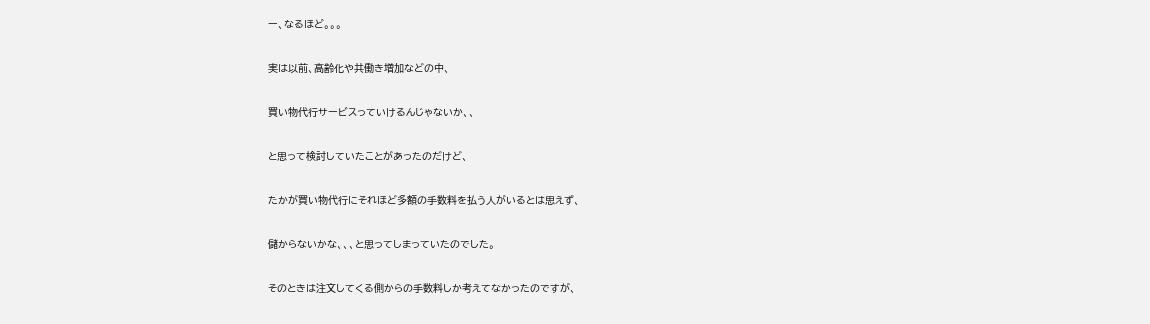ー、なるほど。。。

実は以前、高齢化や共働き増加などの中、

買い物代行サービスっていけるんじゃないか、、

と思って検討していたことがあったのだけど、

たかが買い物代行にそれほど多額の手数料を払う人がいるとは思えず、

儲からないかな、、、と思ってしまっていたのでした。

そのときは注文してくる側からの手数料しか考えてなかったのですが、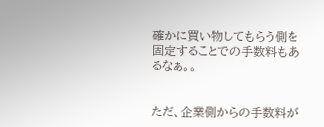確かに買い物してもらう側を固定することでの手数料もあるなぁ。。


ただ、企業側からの手数料が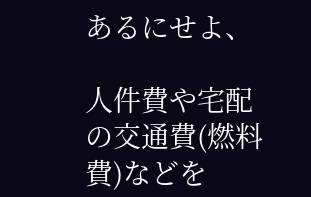あるにせよ、

人件費や宅配の交通費(燃料費)などを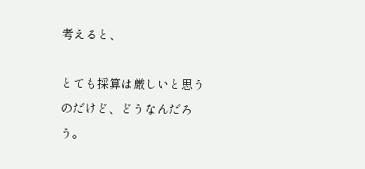考えると、

とても採算は厳しいと思うのだけど、どうなんだろう。